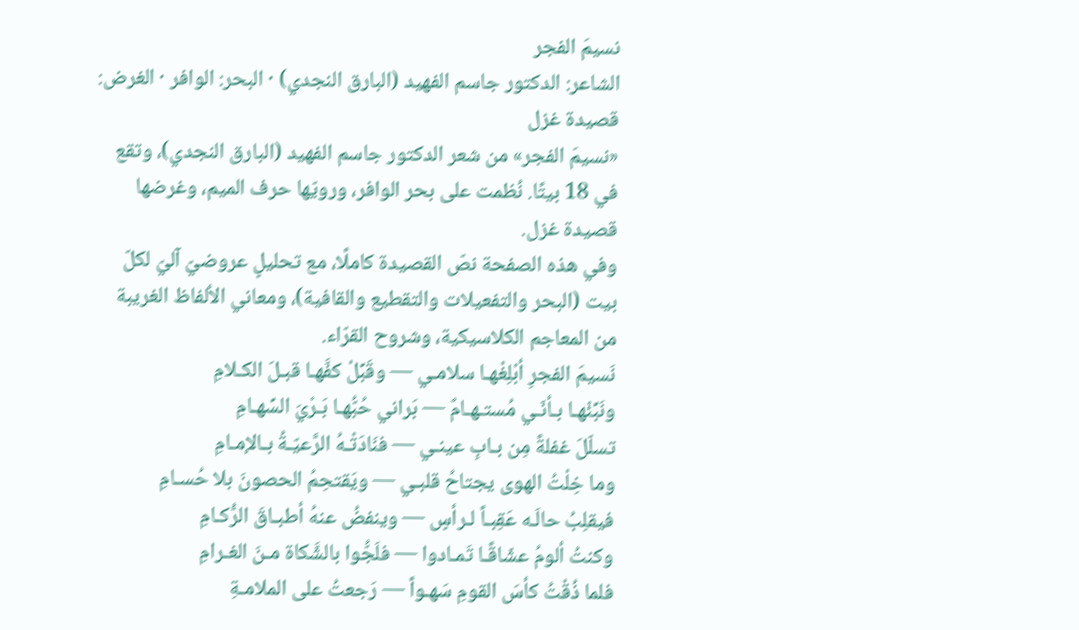نسيمَ الفجر
الشاعر: الدكتور جاسم الفهيد (البارق النجدي) · البحر: الوافر · الغرض: قصيدة غزل
«نسيمَ الفجر» من شعر الدكتور جاسم الفهيد (البارق النجدي)، وتقع في 18 بيتًا. نُظمت على بحر الوافر، ورويّها حرف الميم، وغرضها قصيدة غزل.
وفي هذه الصفحة نصّ القصيدة كاملًا، مع تحليلٍ عروضيّ آليّ لكلّ بيت (البحر والتفعيلات والتقطيع والقافية)، ومعاني الألفاظ الغريبة من المعاجم الكلاسيكية، وشروح القرّاء.
نَسيمَ الفجرِ أبْلِغْهـا سلامـي — وقَبِّلْ كفَّهـا قبـلَ الكـلامِ
ونَبِّئْهـا بـأنّـي مُستـهـامٌ — بَراني حُبُّهـا بَـرْيَ السِّهـامِ
تسلّلَ غفلةً مِن بـابِ عينـي — فنَادَتْـهُ الرَّعيّـةُ بـالإمـامِ
وما خِلْتُ الهوى يجتاحُ قلبـي — ويَقتحِمُ الحصونَ بلا حُسـامِ
فيقلِبُ حالَـه عَقِبـاً لـرأسٍ — وينفضُ عنهُ أطبـاقَ الرُّكـامِ
وكنتُ ألومُ عشّاقًـا تَمـادوا — فلَجُّوا بالشَّكاة مـنَ الغـرامِ
فلما ذُقْتُ كأسَ القومِ سَهـواً — رَجعتُ على الملامـةِ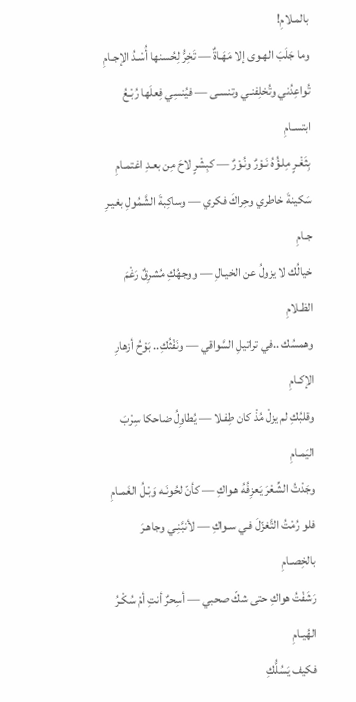بالمـلامِ!
وما جَلَبَ الهـوى إلا مَهَـاةٌ — تَخِرُّ لِحُسنها أُسْـدُ الإجـامِ
تُواعِدُني وتُخلِفنـي وتنسـى — فيُنسِي فِعلَها رُبْـعُ ابتسـامِ
بِثَغْـرٍ مِلـؤُهُ نَـوْرٌ ونُـوْرٌ — كبِشْرٍ لاحَ مِن بعـدِ اغتمـامِ
سَكينةَ خاطري وحِراكَ فكري — وساكِبةَ الشَّمُولِ بغيـرِ جـامِ
خيالُك لا يزولُ عن الخيـالِ — ووجهُكِ مُشرِقٌ رَغْمَ الظـلامِ
وهمسُك ..في تراتيلِ السَّواقي — ونَفْثُكِ.. بَوْحُ أزهارِ الإكـامِ
وقلبُكِ لم يزلْ مُذْ كان طِفـلا — يُطاوِلُ ضاحكا سِرْبَ اليَمـامِ
وجَدْتُ الشِّعْرَ يَعزِفُهُ هـواكِ — كأنّ لحُونَـه وَبْـلُ الغَمـامِ
فلو رُمْتُ التَّغزّلَ فـي سـواكِ — لأنبَّنِـي وجاهـرَ بالخِصـامِ
رَشَفْتُ هواكِ حتى شكّ صحبي — أسِحرٌ أنتِ أمْ سُكْـرُ الهُيـامِ
فكيف يَسُلُّكِ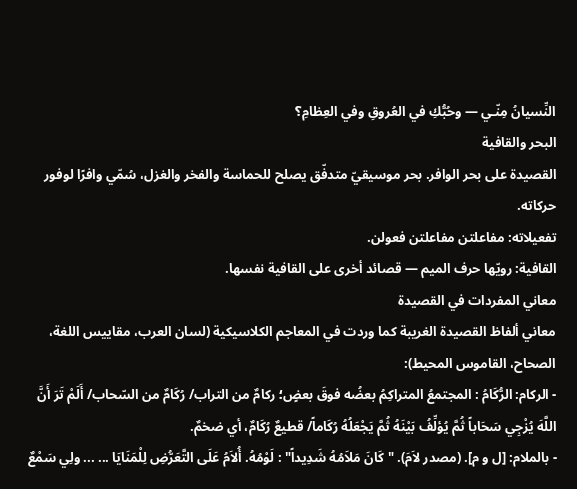النِّسيانُ مِنّـي — وحُبُّكِ في العُروقِ وفي العِظامِ؟
البحر والقافية
القصيدة على بحر الوافر. بحر موسيقيّ متدفّق يصلح للحماسة والفخر والغزل، سُمّي وافرًا لوفور حركاته.
تفعيلاته: مفاعلتن مفاعلتن فعولن.
القافية: رويّها حرف الميم — قصائد أخرى على القافية نفسها.
معاني المفردات في القصيدة
معاني ألفاظ القصيدة الغريبة كما وردت في المعاجم الكلاسيكية (لسان العرب، مقاييس اللغة، الصحاح، القاموس المحيط):
- الركام: الرُّكَامُ : المجتمعُ المتراكِمُ بعضُه فوقَ بعضٍ؛ ركامٌ من التراب/ رُكَامٌ من السّحاب/ أَلَمْ تَرَ أَنَّ اللَّهَ يُزْجِي سَحَاباً ثُمَّ يُؤلِّفُ بَيْنَهُ ثُمَّ يَجْعَلُهُ رُكَاماً/ قطيعٌ رُكَامٌ، أي ضخمٌ.
- بالملام: [ل و م]. (مصدر لاَمَ). "كَانَ مَلاَمُهُ شَدِيداً" : لَوْمُهُ. أُلاَمُ عَلَى التَّعَرُّضِ لِلْمَنَايَا ... ... ولِي سَمْعٌ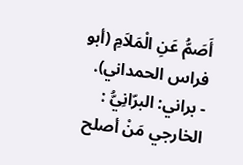أَصَمُّ عَنِ الْمَلاَمِ (أبو فراس الحمداني).
- براني: البرّانِيُّ : الخارجي مَنْ أصلح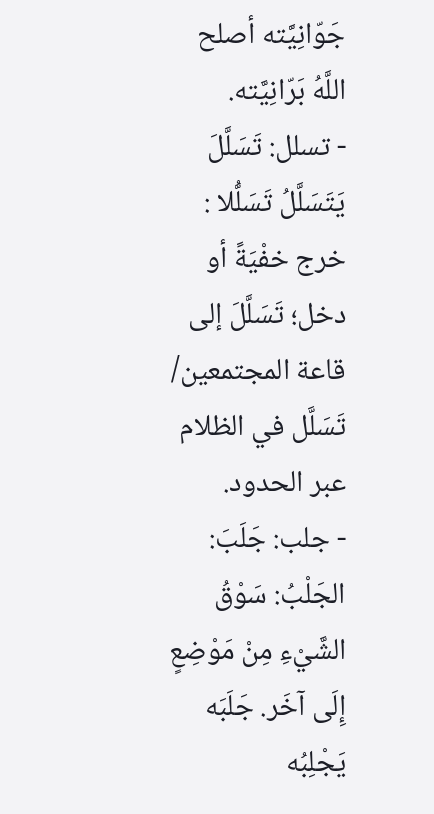جَوّانِيَّته أصلح اللَّهُ بَرّانِيَّته.
- تسلل: تَسَلَّلَ يَتَسَلَّلُ تَسَلُّلا : خرج خفْيَةً أو دخل؛ تَسَلَّلَ إلى قاعة المجتمعين/ تَسَلَّل في الظلام عبر الحدود.
- جلب: جَلَبَ: الجَلْبُ: سَوْقُ الشَّيْءِ مِنْ مَوْضِعٍ إِلَى آخَر. جَلَبَه يَجْلِبُه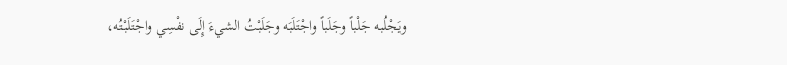ويَجْلُبه جَلْباً وجَلَباً واجْتَلَبَه وجَلَبْتُ الشيءَ إِلَى نفْسِي واجْتَلَبْتُه،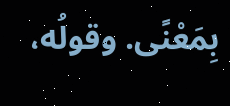بِمَعْنًى. وقولُه،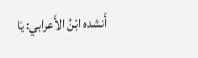أَنشده ابْنُ الأَعرابي: يَا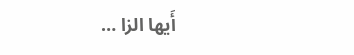أَيها الزا …